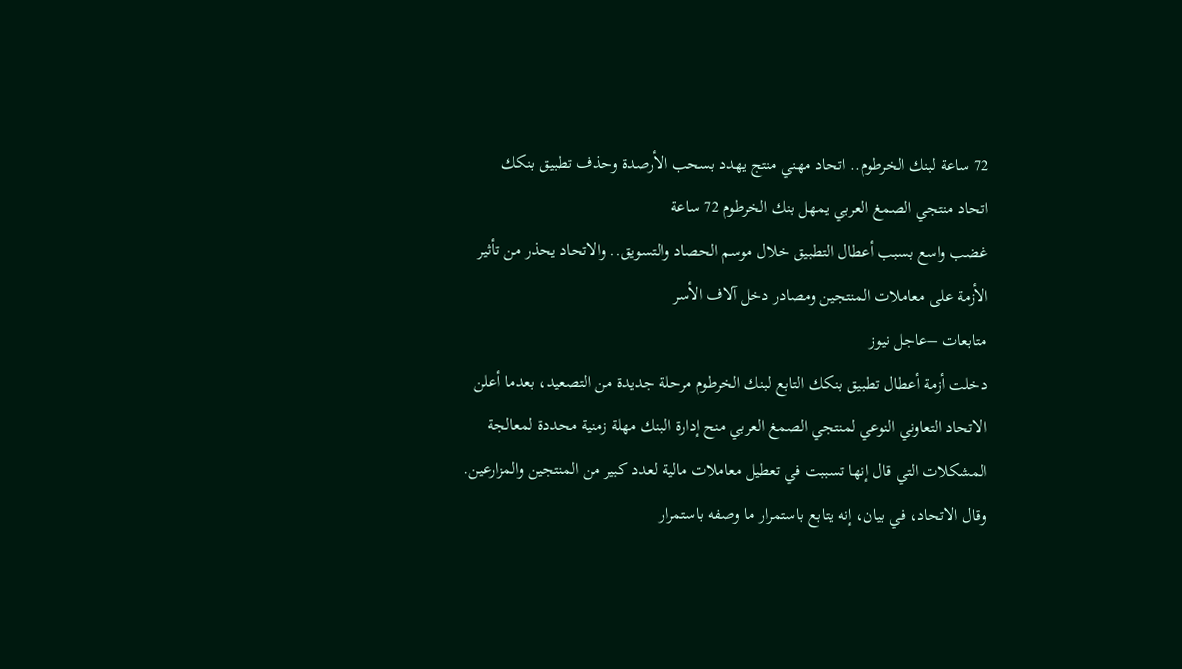72 ساعة لبنك الخرطوم.. اتحاد مهني منتج يهدد بسحب الأرصدة وحذف تطبيق بنكك
اتحاد منتجي الصمغ العربي يمهل بنك الخرطوم 72 ساعة
غضب واسع بسبب أعطال التطبيق خلال موسم الحصاد والتسويق.. والاتحاد يحذر من تأثير الأزمة على معاملات المنتجين ومصادر دخل آلاف الأسر
متابعات –عاجل نيوز
دخلت أزمة أعطال تطبيق بنكك التابع لبنك الخرطوم مرحلة جديدة من التصعيد، بعدما أعلن الاتحاد التعاوني النوعي لمنتجي الصمغ العربي منح إدارة البنك مهلة زمنية محددة لمعالجة المشكلات التي قال إنها تسببت في تعطيل معاملات مالية لعدد كبير من المنتجين والمزارعين.
وقال الاتحاد، في بيان، إنه يتابع باستمرار ما وصفه باستمرار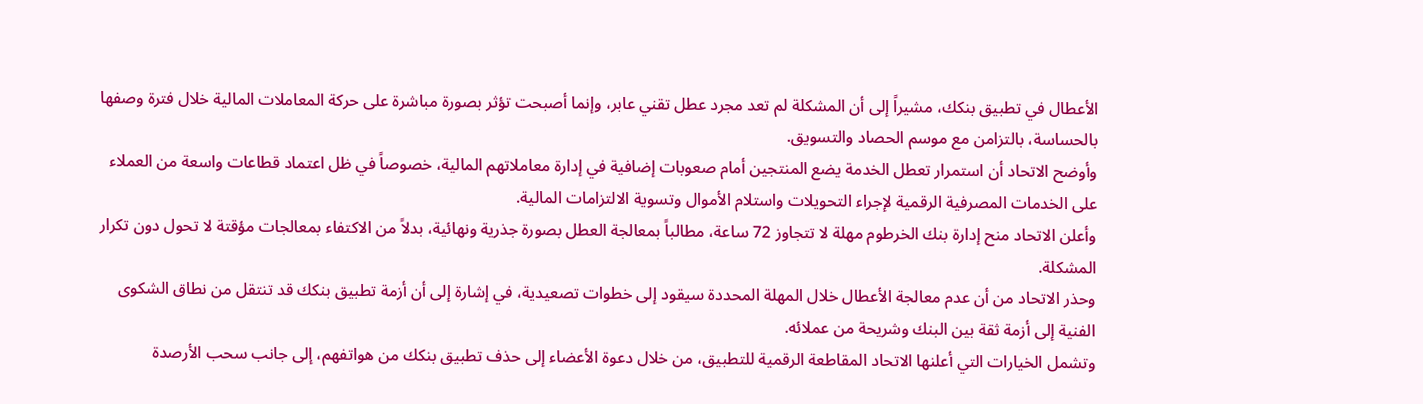الأعطال في تطبيق بنكك، مشيراً إلى أن المشكلة لم تعد مجرد عطل تقني عابر، وإنما أصبحت تؤثر بصورة مباشرة على حركة المعاملات المالية خلال فترة وصفها بالحساسة، بالتزامن مع موسم الحصاد والتسويق.
وأوضح الاتحاد أن استمرار تعطل الخدمة يضع المنتجين أمام صعوبات إضافية في إدارة معاملاتهم المالية، خصوصاً في ظل اعتماد قطاعات واسعة من العملاء على الخدمات المصرفية الرقمية لإجراء التحويلات واستلام الأموال وتسوية الالتزامات المالية.
وأعلن الاتحاد منح إدارة بنك الخرطوم مهلة لا تتجاوز 72 ساعة، مطالباً بمعالجة العطل بصورة جذرية ونهائية، بدلاً من الاكتفاء بمعالجات مؤقتة لا تحول دون تكرار المشكلة.
وحذر الاتحاد من أن عدم معالجة الأعطال خلال المهلة المحددة سيقود إلى خطوات تصعيدية، في إشارة إلى أن أزمة تطبيق بنكك قد تنتقل من نطاق الشكوى الفنية إلى أزمة ثقة بين البنك وشريحة من عملائه.
وتشمل الخيارات التي أعلنها الاتحاد المقاطعة الرقمية للتطبيق، من خلال دعوة الأعضاء إلى حذف تطبيق بنكك من هواتفهم، إلى جانب سحب الأرصدة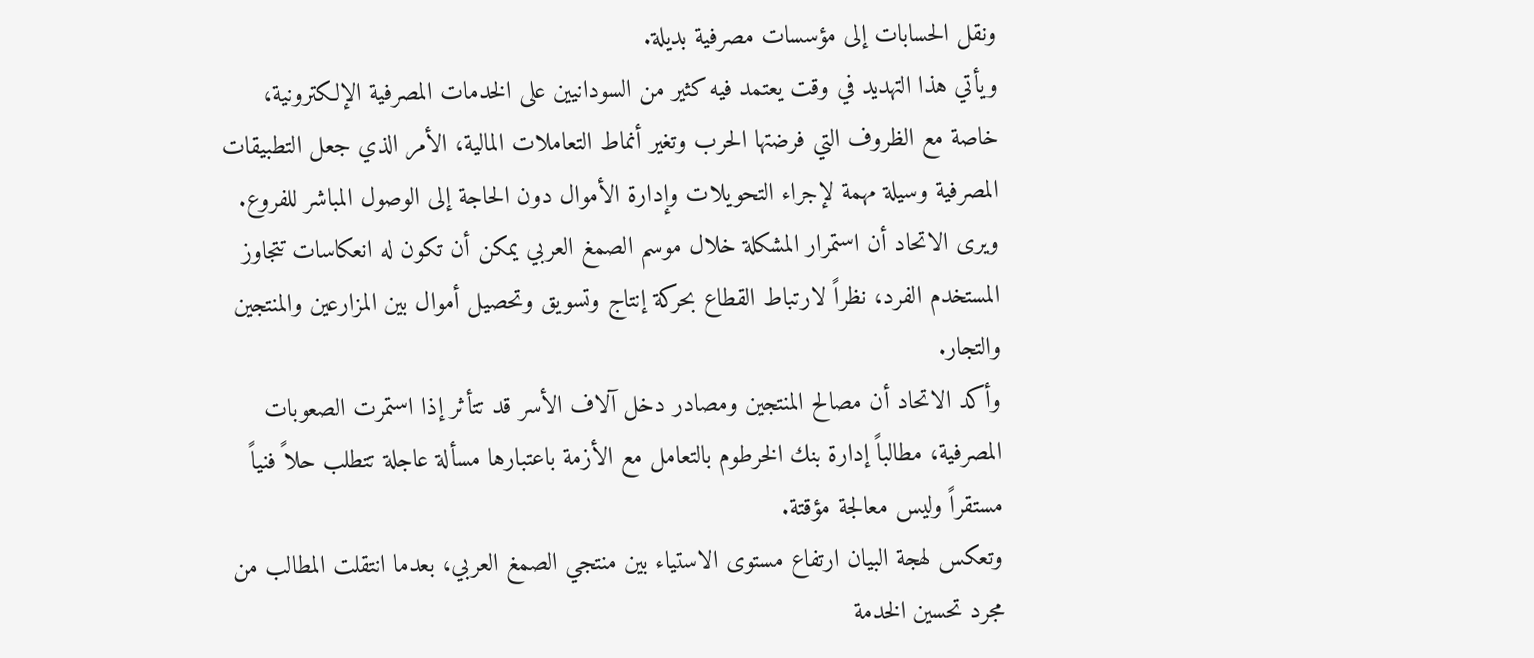ونقل الحسابات إلى مؤسسات مصرفية بديلة.
ويأتي هذا التهديد في وقت يعتمد فيه كثير من السودانيين على الخدمات المصرفية الإلكترونية، خاصة مع الظروف التي فرضتها الحرب وتغير أنماط التعاملات المالية، الأمر الذي جعل التطبيقات المصرفية وسيلة مهمة لإجراء التحويلات وإدارة الأموال دون الحاجة إلى الوصول المباشر للفروع.
ويرى الاتحاد أن استمرار المشكلة خلال موسم الصمغ العربي يمكن أن تكون له انعكاسات تتجاوز المستخدم الفرد، نظراً لارتباط القطاع بحركة إنتاج وتسويق وتحصيل أموال بين المزارعين والمنتجين والتجار.
وأكد الاتحاد أن مصالح المنتجين ومصادر دخل آلاف الأسر قد تتأثر إذا استمرت الصعوبات المصرفية، مطالباً إدارة بنك الخرطوم بالتعامل مع الأزمة باعتبارها مسألة عاجلة تتطلب حلاً فنياً مستقراً وليس معالجة مؤقتة.
وتعكس لهجة البيان ارتفاع مستوى الاستياء بين منتجي الصمغ العربي، بعدما انتقلت المطالب من مجرد تحسين الخدمة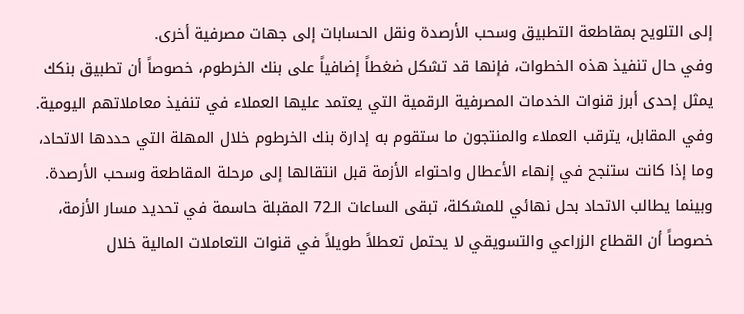إلى التلويح بمقاطعة التطبيق وسحب الأرصدة ونقل الحسابات إلى جهات مصرفية أخرى.
وفي حال تنفيذ هذه الخطوات، فإنها قد تشكل ضغطاً إضافياً على بنك الخرطوم، خصوصاً أن تطبيق بنكك يمثل إحدى أبرز قنوات الخدمات المصرفية الرقمية التي يعتمد عليها العملاء في تنفيذ معاملاتهم اليومية.
وفي المقابل، يترقب العملاء والمنتجون ما ستقوم به إدارة بنك الخرطوم خلال المهلة التي حددها الاتحاد، وما إذا كانت ستنجح في إنهاء الأعطال واحتواء الأزمة قبل انتقالها إلى مرحلة المقاطعة وسحب الأرصدة.
وبينما يطالب الاتحاد بحل نهائي للمشكلة، تبقى الساعات الـ72 المقبلة حاسمة في تحديد مسار الأزمة، خصوصاً أن القطاع الزراعي والتسويقي لا يحتمل تعطلاً طويلاً في قنوات التعاملات المالية خلال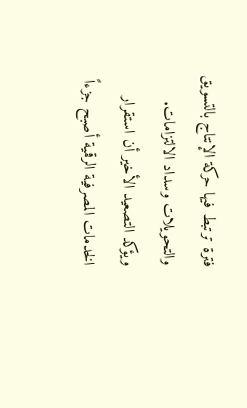فترة ترتبط فيها حركة الإنتاج بالتسويق والتحويلات وسداد الالتزامات.
ويؤكد التصعيد الأخير أن استقرار الخدمات المصرفية الرقمية أصبح جزءاً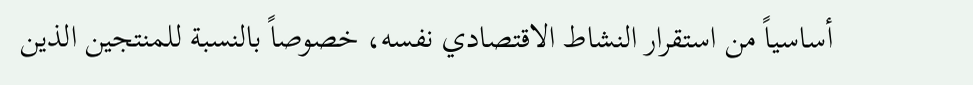أساسياً من استقرار النشاط الاقتصادي نفسه، خصوصاً بالنسبة للمنتجين الذين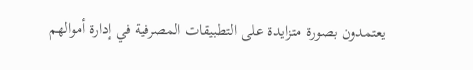يعتمدون بصورة متزايدة على التطبيقات المصرفية في إدارة أموالهم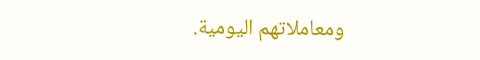ومعاملاتهم اليومية.